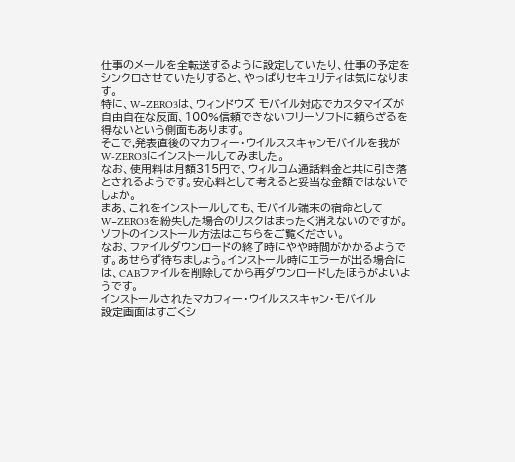仕事のメールを全転送するように設定していたり、仕事の予定をシンクロさせていたりすると、やっぱりセキュリティは気になります。
特に、W−ZERO3は、ウィンドウズ モバイル対応でカスタマイズが自由自在な反面、100%信頼できないフリーソフトに頼らざるを得ないという側面もあります。
そこで,発表直後のマカフィー・ウイルススキャンモバイルを我がW-ZERO3にインストールしてみました。
なお、使用料は月額315円で、ウィルコム通話料金と共に引き落とされるようです。安心料として考えると妥当な金額ではないでしょか。
まあ、これをインストールしても、モバイル端末の宿命としてW−ZERO3を紛失した場合のリスクはまったく消えないのですが。
ソフトのインストール方法はこちらをご覧ください。
なお、ファイルダウンロードの終了時にやや時間がかかるようです。あせらず待ちましょう。インストール時にエラーが出る場合には、CABファイルを削除してから再ダウンロードしたほうがよいようです。
インストールされたマカフィー・ウイルススキャン・モバイル
設定画面はすごくシ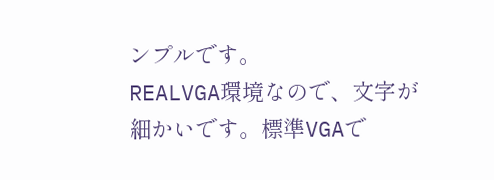ンプルです。
REALVGA環境なので、文字が細かいです。標準VGAで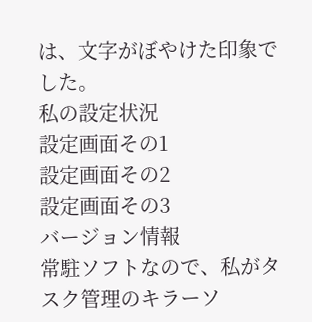は、文字がぼやけた印象でした。
私の設定状況
設定画面その1
設定画面その2
設定画面その3
バージョン情報
常駐ソフトなので、私がタスク管理のキラーソ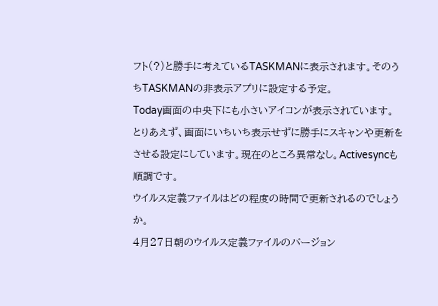フト(?)と勝手に考えているTASKMANに表示されます。そのうちTASKMANの非表示アプリに設定する予定。
Today画面の中央下にも小さいアイコンが表示されています。
とりあえず、画面にいちいち表示せずに勝手にスキャンや更新をさせる設定にしています。現在のところ異常なし。Activesyncも順調です。
ウイルス定義ファイルはどの程度の時間で更新されるのでしょうか。
4月27日朝のウイルス定義ファイルのバージョン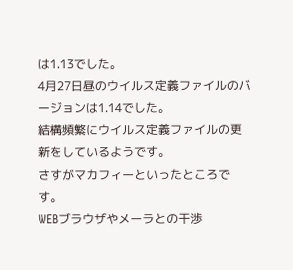は1.13でした。
4月27日昼のウイルス定義ファイルのバージョンは1.14でした。
結構頻繁にウイルス定義ファイルの更新をしているようです。
さすがマカフィーといったところです。
WEBブラウザやメーラとの干渉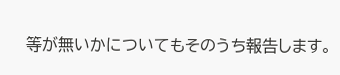等が無いかについてもそのうち報告します。